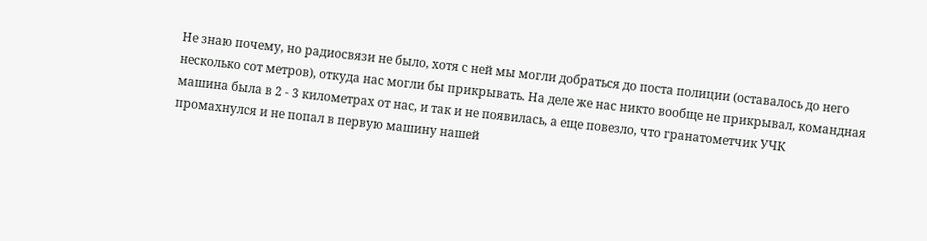Не знаю почему, но радиосвязи не было, хотя с ней мы могли добраться до поста полиции (оставалось до него несколько сот метров), откуда нас могли бы прикрывать. На деле же нас никто вообще не прикрывал, командная машина была в 2 - 3 километрах от нас, и так и не появилась, а еще повезло, что гранатометчик УЧК промахнулся и не попал в первую машину нашей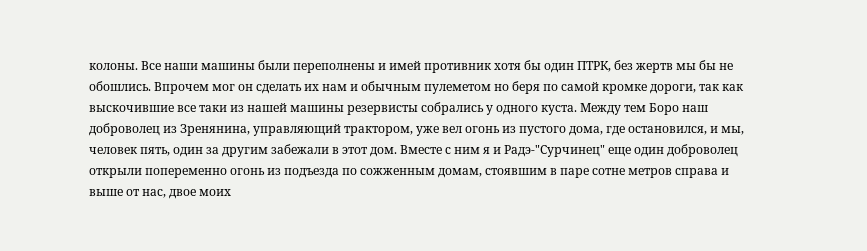колоны. Все наши машины были переполнены и имей противник хотя бы один ПТРК, без жертв мы бы не обошлись. Впрочем мог он сделать их нам и обычным пулеметом но беря по самой кромке дороги, так как выскочившие все таки из нашей машины резервисты собрались у одного куста. Между тем Боро наш доброволец из Зренянина, управляющий трактором, уже вел огонь из пустого дома, где остановился, и мы, человек пять, один за другим забежали в этот дом. Вместе с ним я и Радэ-"Сурчинец" еще один доброволец открыли попеременно огонь из подъезда по сожженным домам, стоявшим в паре сотне метров справа и выше от нас, двое моих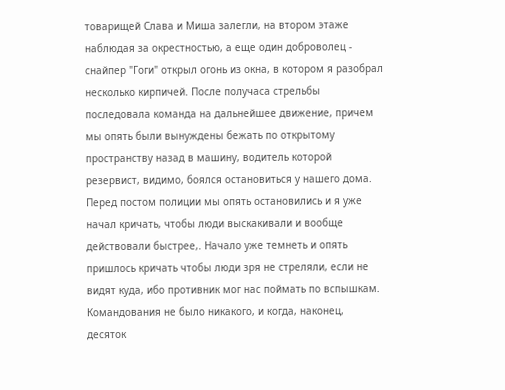товарищей Слава и Миша залегли, на втором этаже наблюдая за окрестностью, а еще один доброволец - снайпер "Гоги" открыл огонь из окна, в котором я разобрал несколько кирпичей. После получаса стрельбы последовала команда на дальнейшее движение, причем мы опять были вынуждены бежать по открытому пространству назад в машину, водитель которой резервист, видимо, боялся остановиться у нашего дома. Перед постом полиции мы опять остановились и я уже начал кричать, чтобы люди выскакивали и вообще действовали быстрее,. Начало уже темнеть и опять пришлось кричать чтобы люди зря не стреляли, если не видят куда, ибо противник мог нас поймать по вспышкам. Командования не было никакого, и когда, наконец, десяток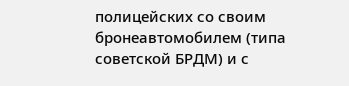полицейских со своим бронеавтомобилем (типа советской БРДМ) и с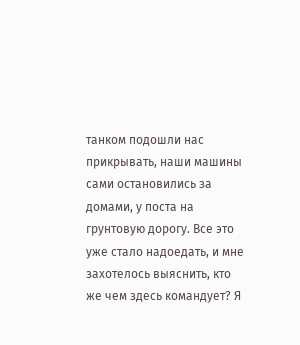танком подошли нас прикрывать, наши машины сами остановились за домами, у поста на грунтовую дорогу. Все это уже стало надоедать, и мне захотелось выяснить, кто же чем здесь командует? Я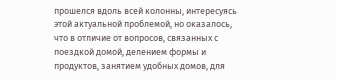прошелся вдоль всей колонны, интересуясь этой актуальной проблемой, но оказалось, что в отличие от вопросов, связанных с поездкой домой, делением формы и продуктов, занятием удобных домов, для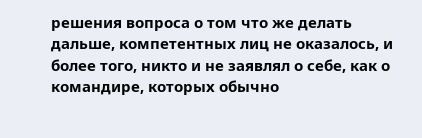решения вопроса о том что же делать дальше, компетентных лиц не оказалось, и более того, никто и не заявлял о себе, как о командире, которых обычно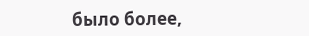было более,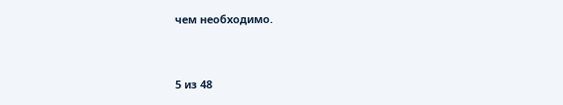чем необходимо.


5 из 48